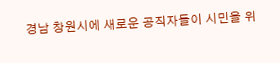경남 창원시에 새로운 공직자들이 시민을 위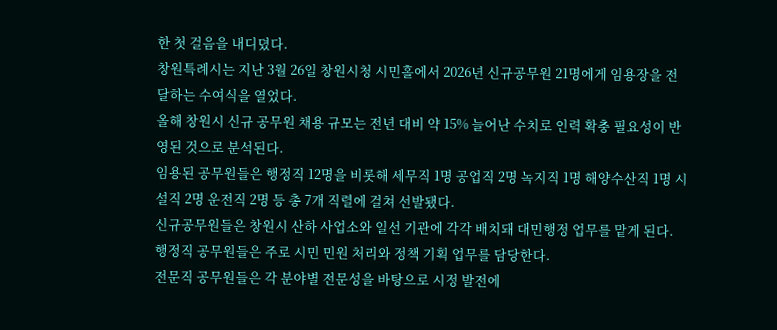한 첫 걸음을 내디뎠다.
창원특례시는 지난 3월 26일 창원시청 시민홀에서 2026년 신규공무원 21명에게 임용장을 전달하는 수여식을 열었다.
올해 창원시 신규 공무원 채용 규모는 전년 대비 약 15% 늘어난 수치로 인력 확충 필요성이 반영된 것으로 분석된다.
임용된 공무원들은 행정직 12명을 비롯해 세무직 1명 공업직 2명 녹지직 1명 해양수산직 1명 시설직 2명 운전직 2명 등 총 7개 직렬에 걸쳐 선발됐다.
신규공무원들은 창원시 산하 사업소와 일선 기관에 각각 배치돼 대민행정 업무를 맡게 된다.
행정직 공무원들은 주로 시민 민원 처리와 정책 기획 업무를 담당한다.
전문직 공무원들은 각 분야별 전문성을 바탕으로 시정 발전에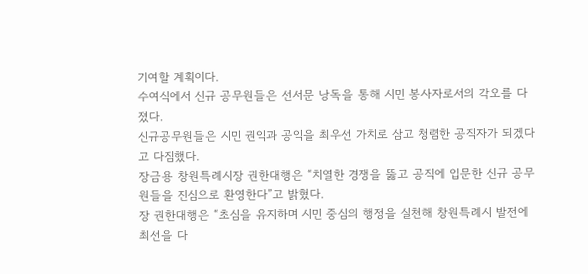기여할 계획이다.
수여식에서 신규 공무원들은 선서문 낭독을 통해 시민 봉사자로서의 각오를 다졌다.
신규공무원들은 시민 권익과 공익을 최우선 가치로 삼고 청렴한 공직자가 되겠다고 다짐했다.
장금용 창원특례시장 권한대행은 “치열한 경쟁을 뚫고 공직에 입문한 신규 공무원들을 진심으로 환영한다”고 밝혔다.
장 권한대행은 “초심을 유지하며 시민 중심의 행정을 실천해 창원특례시 발전에 최선을 다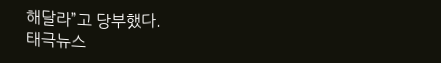해달라”고 당부했다.
태극뉴스